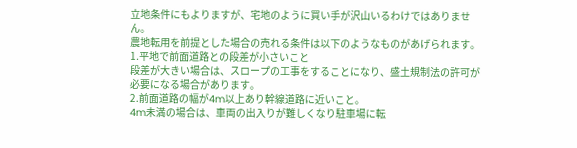立地条件にもよりますが、宅地のように買い手が沢山いるわけではありません。
農地転用を前提とした場合の売れる条件は以下のようなものがあげられます。
1.平地で前面道路との段差が小さいこと
段差が大きい場合は、スロープの工事をすることになり、盛土規制法の許可が必要になる場合があります。
2.前面道路の幅が4m以上あり幹線道路に近いこと。
4m未満の場合は、車両の出入りが難しくなり駐車場に転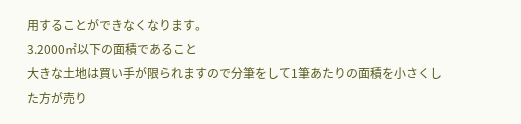用することができなくなります。
3.2000㎡以下の面積であること
大きな土地は買い手が限られますので分筆をして1筆あたりの面積を小さくした方が売り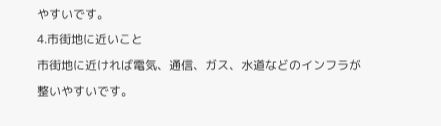やすいです。
4.市街地に近いこと
市街地に近ければ電気、通信、ガス、水道などのインフラが整いやすいです。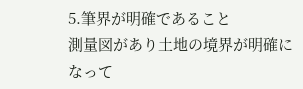5.筆界が明確であること
測量図があり土地の境界が明確になって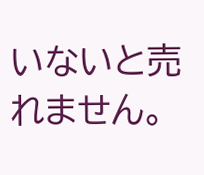いないと売れません。